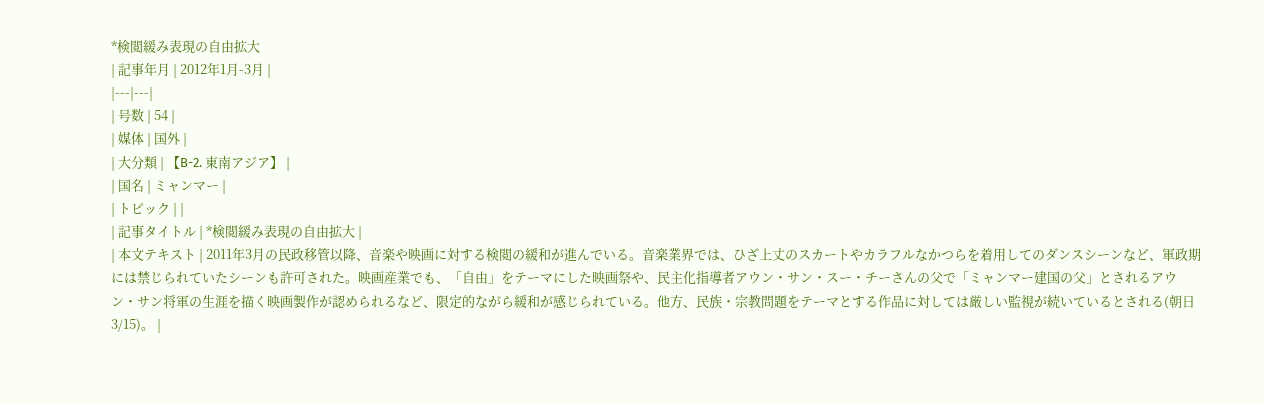*検閲緩み表現の自由拡大
| 記事年月 | 2012年1月-3月 |
|---|---|
| 号数 | 54 |
| 媒体 | 国外 |
| 大分類 | 【B-2. 東南アジア】 |
| 国名 | ミャンマー |
| トピック | |
| 記事タイトル | *検閲緩み表現の自由拡大 |
| 本文テキスト | 2011年3月の民政移管以降、音楽や映画に対する検閲の緩和が進んでいる。音楽業界では、ひざ上丈のスカートやカラフルなかつらを着用してのダンスシーンなど、軍政期には禁じられていたシーンも許可された。映画産業でも、「自由」をテーマにした映画祭や、民主化指導者アウン・サン・スー・チーさんの父で「ミャンマー建国の父」とされるアウン・サン将軍の生涯を描く映画製作が認められるなど、限定的ながら緩和が感じられている。他方、民族・宗教問題をテーマとする作品に対しては厳しい監視が続いているとされる(朝日3/15)。 |